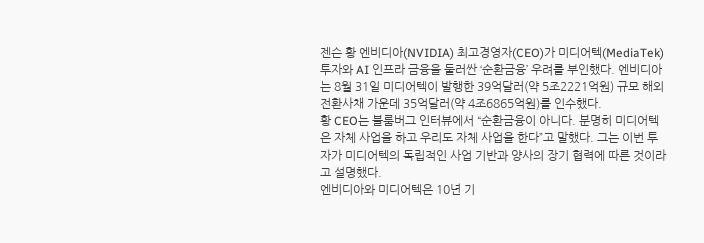젠슨 황 엔비디아(NVIDIA) 최고경영자(CEO)가 미디어텍(MediaTek) 투자와 AI 인프라 금융을 둘러싼 ‘순환금융’ 우려를 부인했다. 엔비디아는 8월 31일 미디어텍이 발행한 39억달러(약 5조2221억원) 규모 해외 전환사채 가운데 35억달러(약 4조6865억원)를 인수했다.
황 CEO는 블룸버그 인터뷰에서 “순환금융이 아니다. 분명히 미디어텍은 자체 사업을 하고 우리도 자체 사업을 한다”고 말했다. 그는 이번 투자가 미디어텍의 독립적인 사업 기반과 양사의 장기 협력에 따른 것이라고 설명했다.
엔비디아와 미디어텍은 10년 기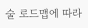술 로드맵에 따라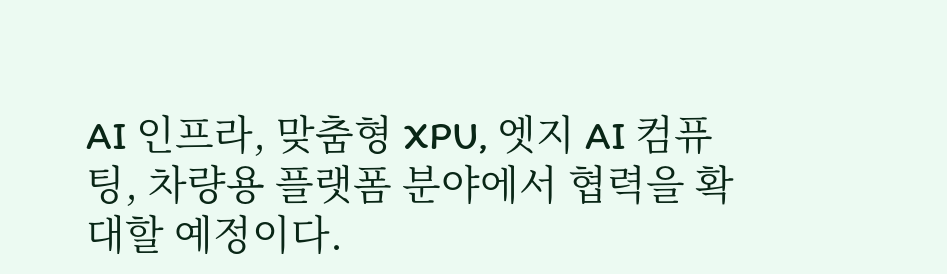AI 인프라, 맞춤형 XPU, 엣지 AI 컴퓨팅, 차량용 플랫폼 분야에서 협력을 확대할 예정이다.